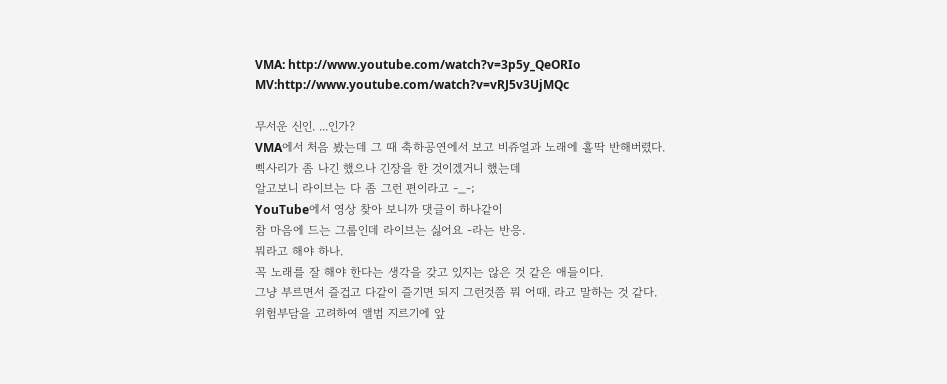VMA: http://www.youtube.com/watch?v=3p5y_QeORIo
MV:http://www.youtube.com/watch?v=vRJ5v3UjMQc

무서운 신인. ...인가?
VMA에서 처음 봤는데 그 때 축하공연에서 보고 비쥬얼과 노래에 홀딱 반해버렸다.
삑사리가 좀 나긴 했으나 긴장을 한 것이겠거니 했는데
알고보니 라이브는 다 좀 그런 편이라고 -_-;
YouTube에서 영상 찾아 보니까 댓글이 하나같이
참 마음에 드는 그룹인데 라이브는 싫어요 -라는 반응.
뭐라고 해야 하나.
꼭 노래를 잘 해야 한다는 생각을 갖고 있지는 않은 것 같은 애들이다.
그냥 부르면서 즐겁고 다같이 즐기면 되지 그런것쯤 뭐 어때. 라고 말하는 것 같다.
위험부담을 고려하여 앨범 지르기에 앞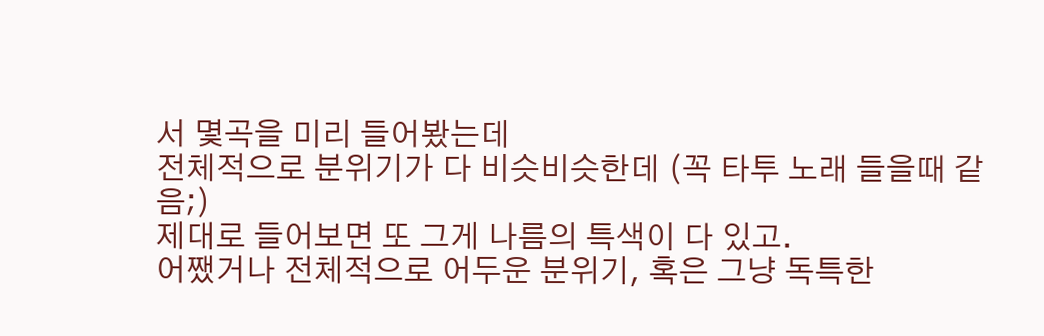서 몇곡을 미리 들어봤는데
전체적으로 분위기가 다 비슷비슷한데 (꼭 타투 노래 들을때 같음;)
제대로 들어보면 또 그게 나름의 특색이 다 있고.
어쨌거나 전체적으로 어두운 분위기, 혹은 그냥 독특한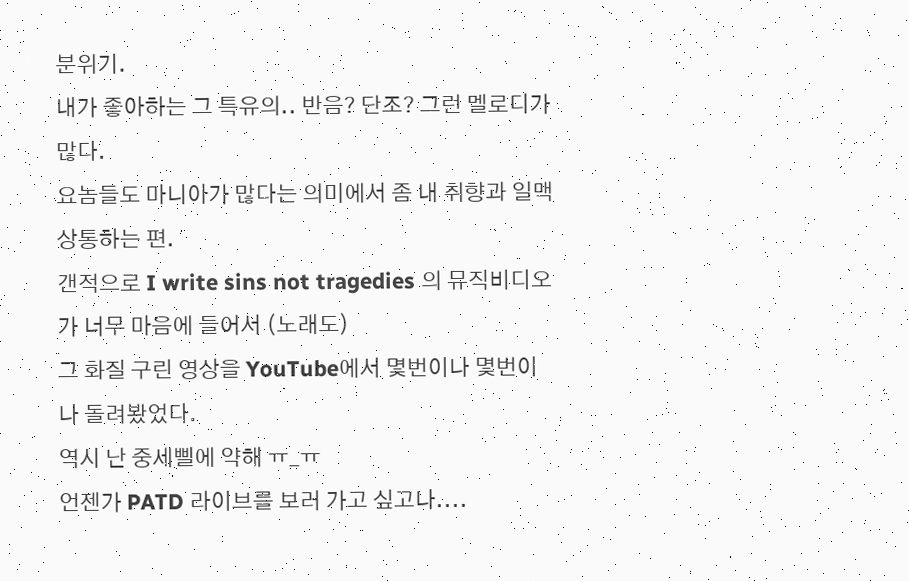분위기.
내가 좋아하는 그 특유의.. 반음? 단조? 그런 멜로디가 많다.
요놈들도 마니아가 많다는 의미에서 좀 내 취향과 일맥상통하는 편.
갠적으로 I write sins not tragedies 의 뮤직비디오가 너무 마음에 들어서 (노래도)
그 화질 구린 영상을 YouTube에서 몇번이나 몇번이나 돌려봤었다.
역시 난 중세삘에 약해 ㅠ_ㅠ
언젠가 PATD 라이브를 보러 가고 싶고나....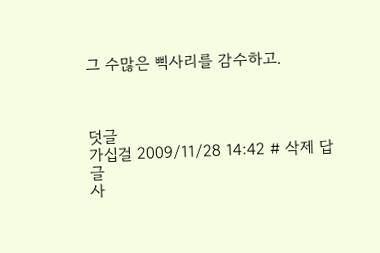그 수많은 삑사리를 감수하고.



덧글
가십걸 2009/11/28 14:42 # 삭제 답글
사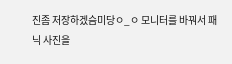진좀 저장하겠슴미당ㅇ_ㅇ 모니터를 바꿔서 패닉 사진을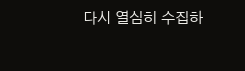다시 열심히 수집하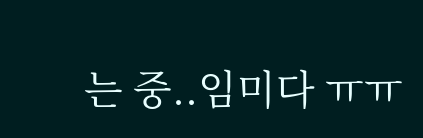는 중..임미다 ㅠㅠ